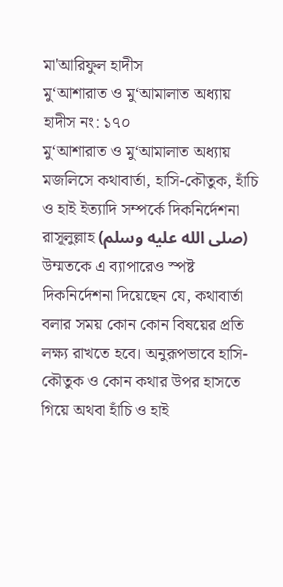মা'আরিফুল হাদীস
মু‘আশারাত ও মু‘আমালাত অধ্যায়
হাদীস নং: ১৭০
মু‘আশারাত ও মু‘আমালাত অধ্যায়
মজলিসে কথাবার্তা, হাসি-কৌতুক, হাঁচি ও হাই ইত্যাদি সম্পর্কে দিকনির্দেশনা
রাসূলুল্লাহ (صلى الله عليه وسلم) উম্মতকে এ ব্যাপারেও স্পষ্ট দিকনির্দেশনা দিয়েছেন যে, কথাবার্তা বলার সময় কোন কোন বিষয়ের প্রতি লক্ষ্য রাখতে হবে। অনুরূপভাবে হাসি-কৌতুক ও কোন কথার উপর হাসতে গিয়ে অথবা হাঁচি ও হাই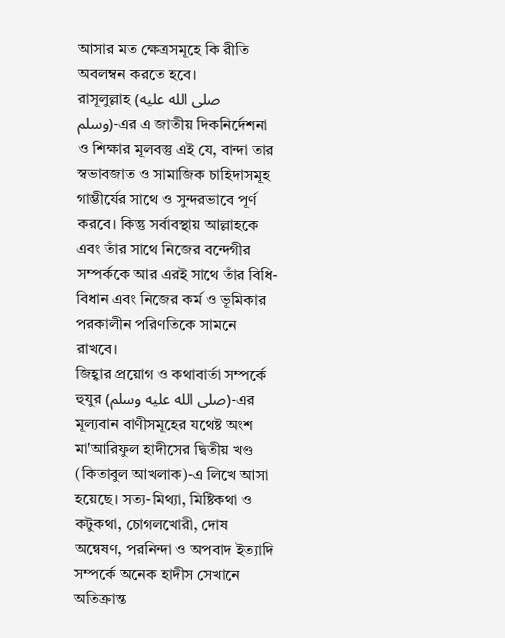আসার মত ক্ষেত্রসমূহে কি রীতি অবলম্বন করতে হবে।
রাসূলুল্লাহ (صلى الله عليه وسلم)-এর এ জাতীয় দিকনির্দেশনা ও শিক্ষার মূলবস্তু এই যে, বান্দা তার স্বভাবজাত ও সামাজিক চাহিদাসমূহ গাম্ভীর্যের সাথে ও সুন্দরভাবে পূর্ণ করবে। কিন্তু সর্বাবস্থায় আল্লাহকে এবং তাঁর সাথে নিজের বন্দেগীর সম্পর্ককে আর এরই সাথে তাঁর বিধি-বিধান এবং নিজের কর্ম ও ভূমিকার পরকালীন পরিণতিকে সামনে রাখবে।
জিহ্বার প্রয়োগ ও কথাবার্তা সম্পর্কে হুযুর (صلى الله عليه وسلم)-এর মূল্যবান বাণীসমূহের যথেষ্ট অংশ মা'আরিফুল হাদীসের দ্বিতীয় খণ্ড (কিতাবুল আখলাক)-এ লিখে আসা হয়েছে। সত্য-মিথ্যা, মিষ্টিকথা ও কটুকথা, চোগলখোরী, দোষ অন্বেষণ, পরনিন্দা ও অপবাদ ইত্যাদি সম্পর্কে অনেক হাদীস সেখানে অতিক্রান্ত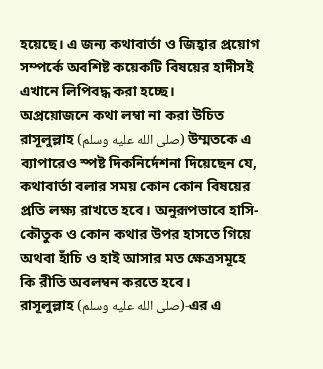হয়েছে। এ জন্য কথাবার্তা ও জিহ্বার প্রয়োগ সম্পর্কে অবশিষ্ট কয়েকটি বিষয়ের হাদীসই এখানে লিপিবদ্ধ করা হচ্ছে।
অপ্রয়োজনে কথা লম্বা না করা উচিত
রাসূলুল্লাহ (صلى الله عليه وسلم) উম্মতকে এ ব্যাপারেও স্পষ্ট দিকনির্দেশনা দিয়েছেন যে, কথাবার্তা বলার সময় কোন কোন বিষয়ের প্রতি লক্ষ্য রাখতে হবে। অনুরূপভাবে হাসি-কৌতুক ও কোন কথার উপর হাসতে গিয়ে অথবা হাঁচি ও হাই আসার মত ক্ষেত্রসমূহে কি রীতি অবলম্বন করতে হবে।
রাসূলুল্লাহ (صلى الله عليه وسلم)-এর এ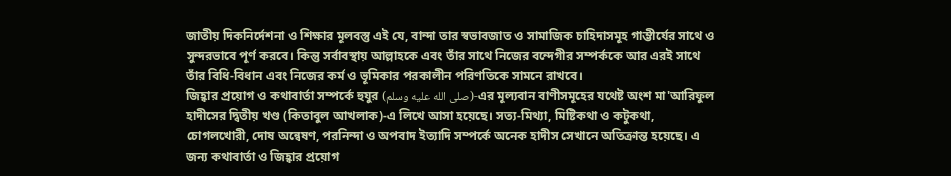জাতীয় দিকনির্দেশনা ও শিক্ষার মূলবস্তু এই যে, বান্দা তার স্বভাবজাত ও সামাজিক চাহিদাসমূহ গাম্ভীর্যের সাথে ও সুন্দরভাবে পূর্ণ করবে। কিন্তু সর্বাবস্থায় আল্লাহকে এবং তাঁর সাথে নিজের বন্দেগীর সম্পর্ককে আর এরই সাথে তাঁর বিধি-বিধান এবং নিজের কর্ম ও ভূমিকার পরকালীন পরিণতিকে সামনে রাখবে।
জিহ্বার প্রয়োগ ও কথাবার্তা সম্পর্কে হুযুর (صلى الله عليه وسلم)-এর মূল্যবান বাণীসমূহের যথেষ্ট অংশ মা'আরিফুল হাদীসের দ্বিতীয় খণ্ড (কিতাবুল আখলাক)-এ লিখে আসা হয়েছে। সত্য-মিথ্যা, মিষ্টিকথা ও কটুকথা, চোগলখোরী, দোষ অন্বেষণ, পরনিন্দা ও অপবাদ ইত্যাদি সম্পর্কে অনেক হাদীস সেখানে অতিক্রান্ত হয়েছে। এ জন্য কথাবার্তা ও জিহ্বার প্রয়োগ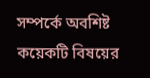সম্পর্কে অবশিষ্ট কয়েকটি বিষয়ের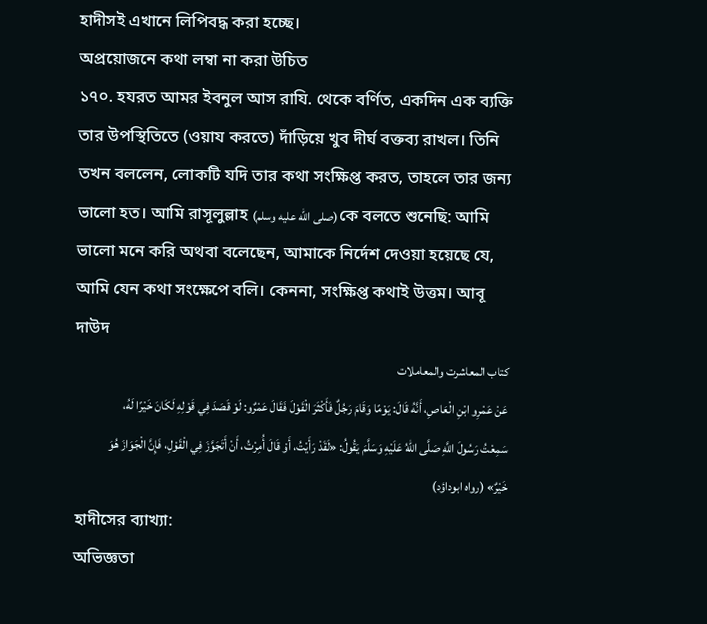হাদীসই এখানে লিপিবদ্ধ করা হচ্ছে।
অপ্রয়োজনে কথা লম্বা না করা উচিত
১৭০. হযরত আমর ইবনুল আস রাযি. থেকে বর্ণিত, একদিন এক ব্যক্তি তার উপস্থিতিতে (ওয়ায করতে) দাঁড়িয়ে খুব দীর্ঘ বক্তব্য রাখল। তিনি তখন বললেন, লোকটি যদি তার কথা সংক্ষিপ্ত করত, তাহলে তার জন্য ভালো হত। আমি রাসূলুল্লাহ (صلى الله عليه وسلم)কে বলতে শুনেছি: আমি ভালো মনে করি অথবা বলেছেন, আমাকে নির্দেশ দেওয়া হয়েছে যে, আমি যেন কথা সংক্ষেপে বলি। কেননা, সংক্ষিপ্ত কথাই উত্তম। আবূ দাউদ
کتاب المعاشرت والمعاملات
عَنْ عَمْرِو ابْنِ الْعَاصِ، أَنَّهُ قَالَ: يَوْمًا وَقَامَ رَجُلٌ فَأَكْثَرَ الْقَوْلَ فَقَالَ عَمْرٌو: لَوْ قَصَدَ فِي قَوْلِهِ لَكَانَ خَيْرًا لَهُ، سَمِعْتُ رَسُولَ اللَّهِ صَلَّى اللهُ عَلَيْهِ وَسَلَّمَ يَقُولُ: «لَقَدْ رَأَيْتُ، أَوْ قَالَ أُمِرْتُ، أَنْ أَتَجَوَّزَ فِي الْقَوْلِ، فَإِنَّ الْجَوَازَ هُوَ خَيْرٌ» (رواه ابوداؤد)
হাদীসের ব্যাখ্যা:
অভিজ্ঞতা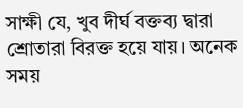সাক্ষী যে, খুব দীর্ঘ বক্তব্য দ্বারা শ্রোতারা বিরক্ত হয়ে যায়। অনেক সময়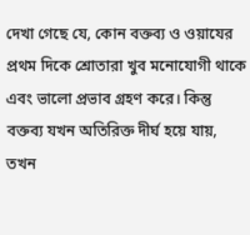দেখা গেছে যে, কোন বক্তব্য ও ওয়াযের প্রথম দিকে শ্রোতারা খুব মনোযোগী থাকে এবং ভালো প্রভাব গ্রহণ করে। কিন্তু বক্তব্য যখন অতিরিক্ত দীর্ঘ হয়ে যায়, তখন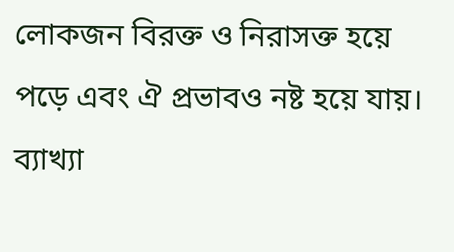লোকজন বিরক্ত ও নিরাসক্ত হয়ে পড়ে এবং ঐ প্রভাবও নষ্ট হয়ে যায়।
ব্যাখ্যা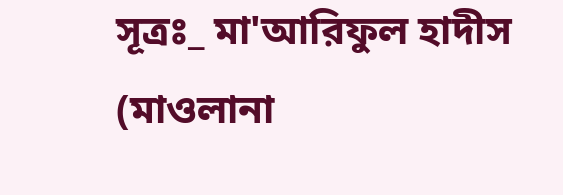সূত্রঃ_ মা'আরিফুল হাদীস (মাওলানা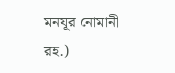মনযূর নোমানী রহ.)